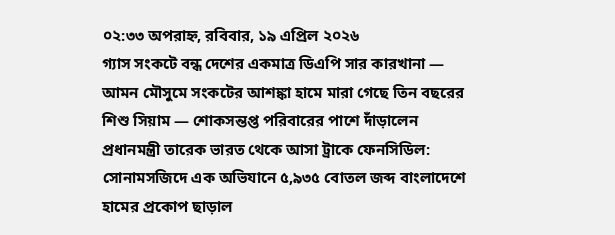০২:৩৩ অপরাহ্ন, রবিবার, ১৯ এপ্রিল ২০২৬
গ্যাস সংকটে বন্ধ দেশের একমাত্র ডিএপি সার কারখানা — আমন মৌসুমে সংকটের আশঙ্কা হামে মারা গেছে তিন বছরের শিশু সিয়াম — শোকসন্তপ্ত পরিবারের পাশে দাঁড়ালেন প্রধানমন্ত্রী তারেক ভারত থেকে আসা ট্রাকে ফেনসিডিল: সোনামসজিদে এক অভিযানে ৫,৯৩৫ বোতল জব্দ বাংলাদেশে হামের প্রকোপ ছাড়াল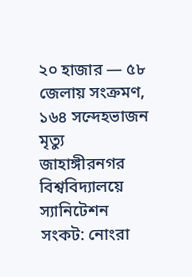২০ হাজার — ৫৮ জেলায় সংক্রমণ, ১৬৪ সন্দেহভাজন মৃত্যু জাহাঙ্গীরনগর বিশ্ববিদ্যালয়ে স্যানিটেশন সংকট: নোংরা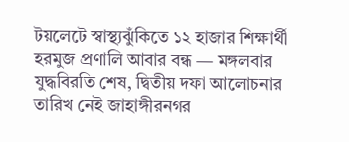টয়লেটে স্বাস্থ্যঝুঁকিতে ১২ হাজার শিক্ষার্থী হরমুজ প্রণালি আবার বন্ধ — মঙ্গলবার যুদ্ধবিরতি শেষ, দ্বিতীয় দফা আলোচনার তারিখ নেই জাহাঙ্গীরনগর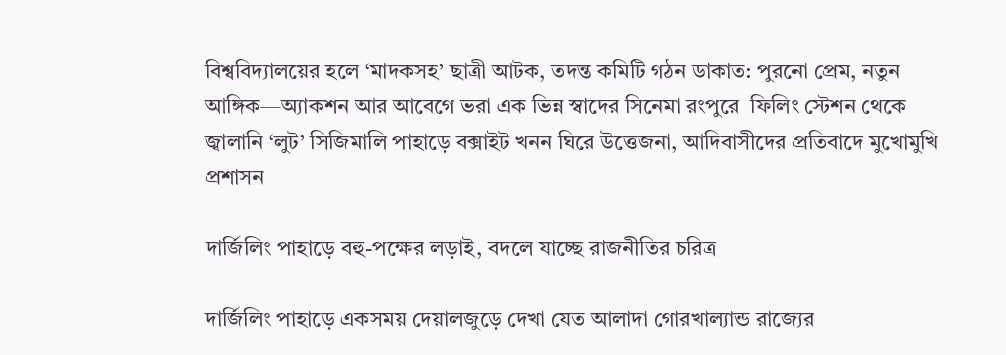বিশ্ববিদ্যালয়ের হলে ‘মাদকসহ’ ছাত্রী আটক, তদন্ত কমিটি গঠন ডাকাত: পুরনো প্রেম, নতুন আঙ্গিক—অ্যাকশন আর আবেগে ভরা এক ভিন্ন স্বাদের সিনেমা রংপুরে  ফিলিং স্টেশন থেকে জ্বালানি ‘লুট’ সিজিমালি পাহাড়ে বক্সাইট খনন ঘিরে উত্তেজনা, আদিবাসীদের প্রতিবাদে মুখোমুখি প্রশাসন

দার্জিলিং পাহাড়ে বহু-পক্ষের লড়াই, বদলে যাচ্ছে রাজনীতির চরিত্র

দার্জিলিং পাহাড়ে একসময় দেয়ালজুড়ে দেখা যেত আলাদা গোরখাল্যান্ড রাজ্যের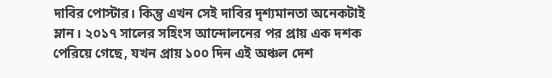দাবির পোস্টার। কিন্তু এখন সেই দাবির দৃশ্যমানতা অনেকটাই ম্লান। ২০১৭ সালের সহিংস আন্দোলনের পর প্রায় এক দশক পেরিয়ে গেছে, যখন প্রায় ১০০ দিন এই অঞ্চল দেশ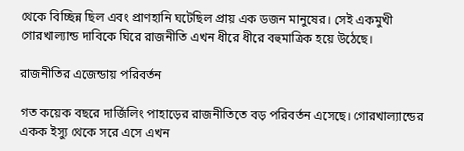থেকে বিচ্ছিন্ন ছিল এবং প্রাণহানি ঘটেছিল প্রায় এক ডজন মানুষের। সেই একমুখী গোরখাল্যান্ড দাবিকে ঘিরে রাজনীতি এখন ধীরে ধীরে বহুমাত্রিক হয়ে উঠেছে।

রাজনীতির এজেন্ডায় পরিবর্তন

গত কয়েক বছরে দার্জিলিং পাহাড়ের রাজনীতিতে বড় পরিবর্তন এসেছে। গোরখাল্যান্ডের একক ইস্যু থেকে সরে এসে এখন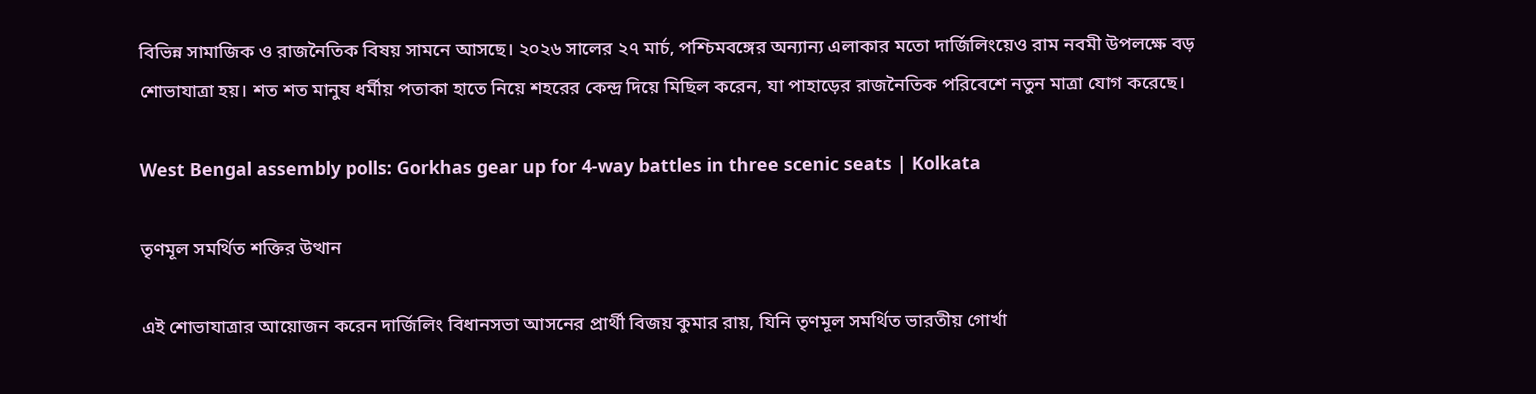বিভিন্ন সামাজিক ও রাজনৈতিক বিষয় সামনে আসছে। ২০২৬ সালের ২৭ মার্চ, পশ্চিমবঙ্গের অন্যান্য এলাকার মতো দার্জিলিংয়েও রাম নবমী উপলক্ষে বড় শোভাযাত্রা হয়। শত শত মানুষ ধর্মীয় পতাকা হাতে নিয়ে শহরের কেন্দ্র দিয়ে মিছিল করেন, যা পাহাড়ের রাজনৈতিক পরিবেশে নতুন মাত্রা যোগ করেছে।

West Bengal assembly polls: Gorkhas gear up for 4-way battles in three scenic seats | Kolkata

তৃণমূল সমর্থিত শক্তির উত্থান

এই শোভাযাত্রার আয়োজন করেন দার্জিলিং বিধানসভা আসনের প্রার্থী বিজয় কুমার রায়, যিনি তৃণমূল সমর্থিত ভারতীয় গোর্খা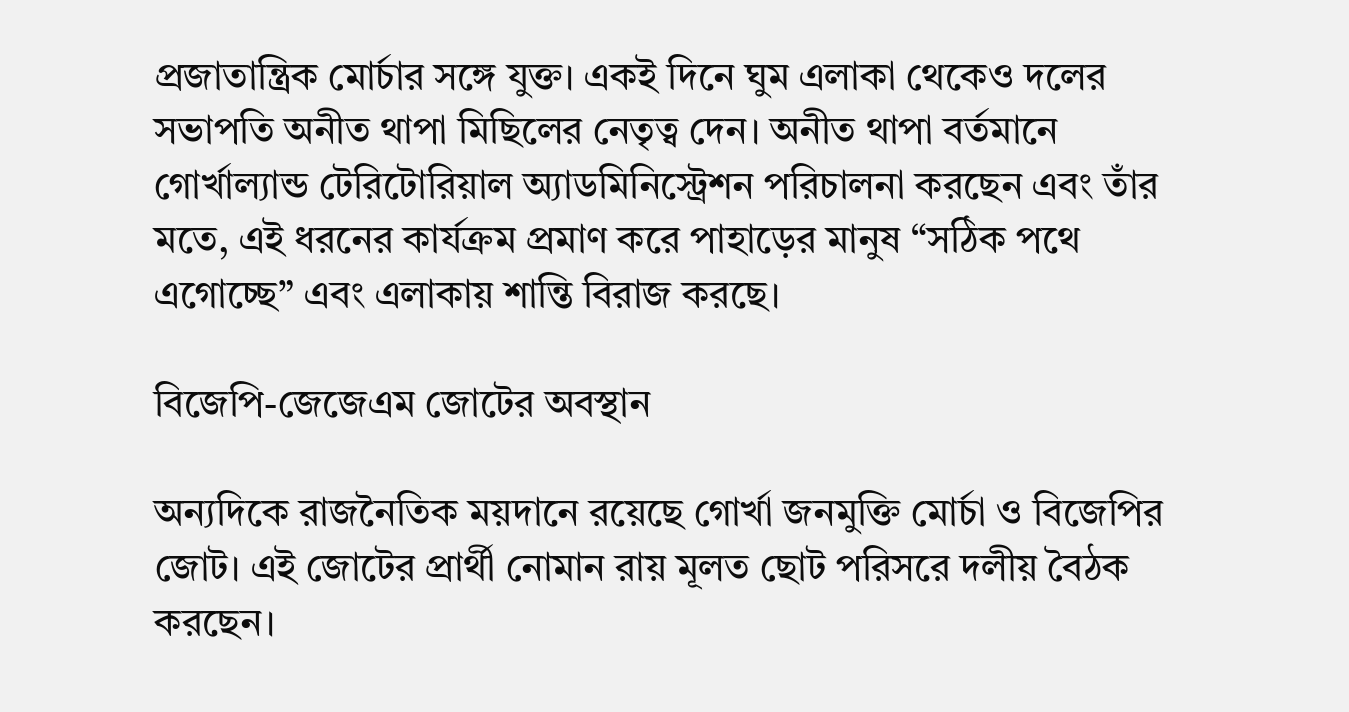প্রজাতান্ত্রিক মোর্চার সঙ্গে যুক্ত। একই দিনে ঘুম এলাকা থেকেও দলের সভাপতি অনীত থাপা মিছিলের নেতৃত্ব দেন। অনীত থাপা বর্তমানে গোর্খাল্যান্ড টেরিটোরিয়াল অ্যাডমিনিস্ট্রেশন পরিচালনা করছেন এবং তাঁর মতে, এই ধরনের কার্যক্রম প্রমাণ করে পাহাড়ের মানুষ “সঠিক পথে এগোচ্ছে” এবং এলাকায় শান্তি বিরাজ করছে।

বিজেপি-জেজেএম জোটের অবস্থান

অন্যদিকে রাজনৈতিক ময়দানে রয়েছে গোর্খা জনমুক্তি মোর্চা ও বিজেপির জোট। এই জোটের প্রার্থী নোমান রায় মূলত ছোট পরিসরে দলীয় বৈঠক করছেন।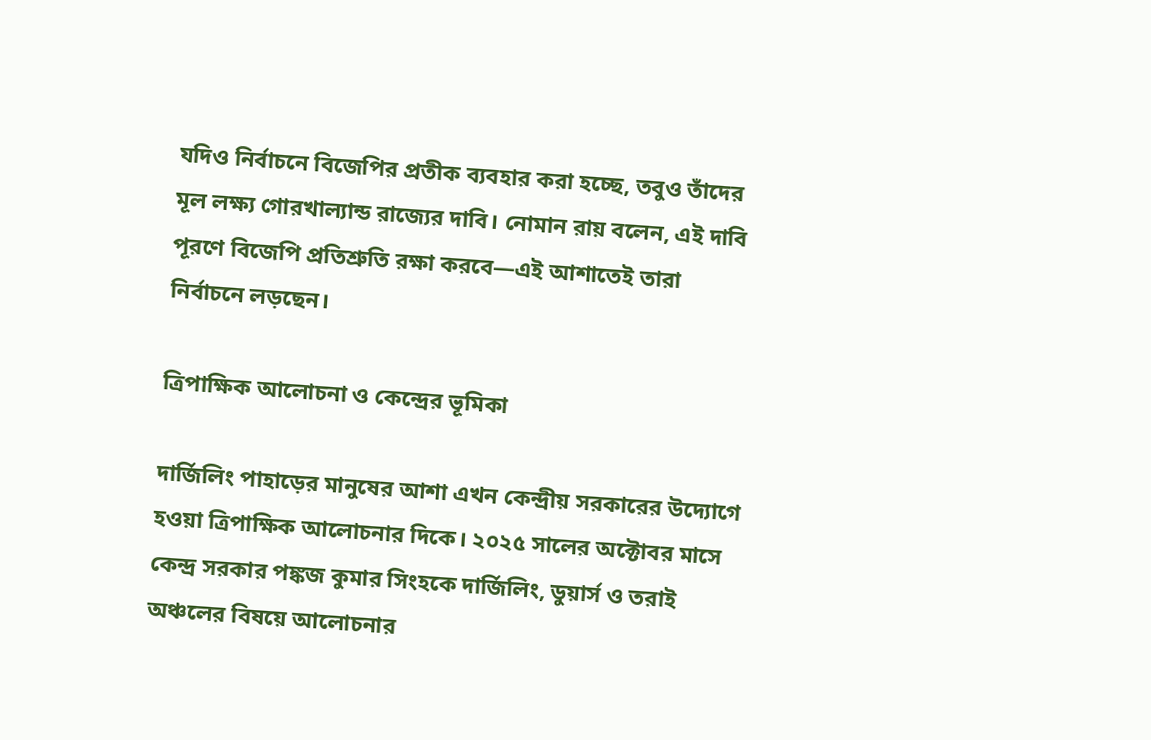যদিও নির্বাচনে বিজেপির প্রতীক ব্যবহার করা হচ্ছে, তবুও তাঁদের মূল লক্ষ্য গোরখাল্যান্ড রাজ্যের দাবি। নোমান রায় বলেন, এই দাবি পূরণে বিজেপি প্রতিশ্রুতি রক্ষা করবে—এই আশাতেই তারা নির্বাচনে লড়ছেন।

ত্রিপাক্ষিক আলোচনা ও কেন্দ্রের ভূমিকা

দার্জিলিং পাহাড়ের মানুষের আশা এখন কেন্দ্রীয় সরকারের উদ্যোগে হওয়া ত্রিপাক্ষিক আলোচনার দিকে। ২০২৫ সালের অক্টোবর মাসে কেন্দ্র সরকার পঙ্কজ কুমার সিংহকে দার্জিলিং, ডুয়ার্স ও তরাই অঞ্চলের বিষয়ে আলোচনার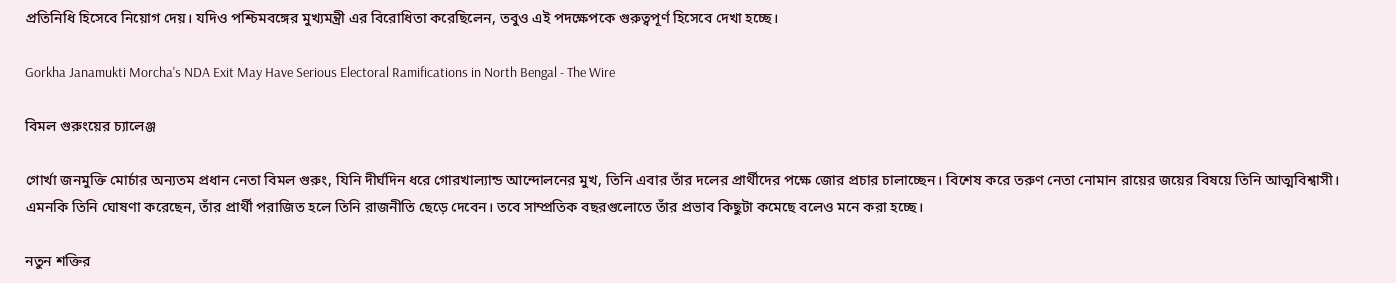প্রতিনিধি হিসেবে নিয়োগ দেয়। যদিও পশ্চিমবঙ্গের মুখ্যমন্ত্রী এর বিরোধিতা করেছিলেন, তবুও এই পদক্ষেপকে গুরুত্বপূর্ণ হিসেবে দেখা হচ্ছে।

Gorkha Janamukti Morcha's NDA Exit May Have Serious Electoral Ramifications in North Bengal - The Wire

বিমল গুরুংয়ের চ্যালেঞ্জ

গোর্খা জনমুক্তি মোর্চার অন্যতম প্রধান নেতা বিমল গুরুং, যিনি দীর্ঘদিন ধরে গোরখাল্যান্ড আন্দোলনের মুখ, তিনি এবার তাঁর দলের প্রার্থীদের পক্ষে জোর প্রচার চালাচ্ছেন। বিশেষ করে তরুণ নেতা নোমান রায়ের জয়ের বিষয়ে তিনি আত্মবিশ্বাসী। এমনকি তিনি ঘোষণা করেছেন, তাঁর প্রার্থী পরাজিত হলে তিনি রাজনীতি ছেড়ে দেবেন। তবে সাম্প্রতিক বছরগুলোতে তাঁর প্রভাব কিছুটা কমেছে বলেও মনে করা হচ্ছে।

নতুন শক্তির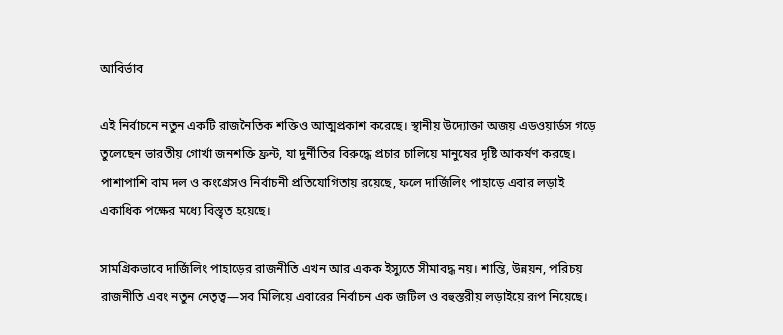আবির্ভাব

এই নির্বাচনে নতুন একটি রাজনৈতিক শক্তিও আত্মপ্রকাশ করেছে। স্থানীয় উদ্যোক্তা অজয় এডওয়ার্ডস গড়ে তুলেছেন ভারতীয় গোর্খা জনশক্তি ফ্রন্ট, যা দুর্নীতির বিরুদ্ধে প্রচার চালিয়ে মানুষের দৃষ্টি আকর্ষণ করছে। পাশাপাশি বাম দল ও কংগ্রেসও নির্বাচনী প্রতিযোগিতায় রয়েছে, ফলে দার্জিলিং পাহাড়ে এবার লড়াই একাধিক পক্ষের মধ্যে বিস্তৃত হয়েছে।

সামগ্রিকভাবে দার্জিলিং পাহাড়ের রাজনীতি এখন আর একক ইস্যুতে সীমাবদ্ধ নয়। শান্তি, উন্নয়ন, পরিচয় রাজনীতি এবং নতুন নেতৃত্ব—সব মিলিয়ে এবারের নির্বাচন এক জটিল ও বহুস্তরীয় লড়াইয়ে রূপ নিয়েছে।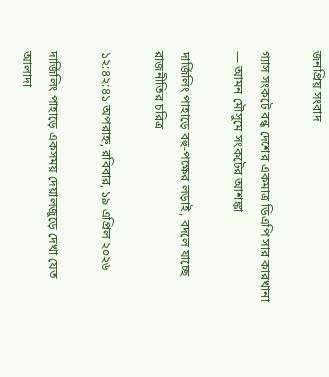জনপ্রিয় সংবাদ

গ্যাস সংকটে বন্ধ দেশের একমাত্র ডিএপি সার কারখানা — আমন মৌসুমে সংকটের আশঙ্কা

দার্জিলিং পাহাড়ে বহু-পক্ষের লড়াই, বদলে যাচ্ছে রাজনীতির চরিত্র

১২:৪২:৪১ অপরাহ্ন, রবিবার, ১৯ এপ্রিল ২০২৬

দার্জিলিং পাহাড়ে একসময় দেয়ালজুড়ে দেখা যেত আলাদা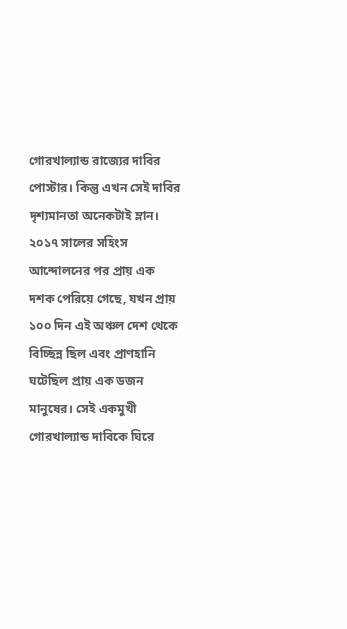গোরখাল্যান্ড রাজ্যের দাবির পোস্টার। কিন্তু এখন সেই দাবির দৃশ্যমানতা অনেকটাই ম্লান। ২০১৭ সালের সহিংস আন্দোলনের পর প্রায় এক দশক পেরিয়ে গেছে, যখন প্রায় ১০০ দিন এই অঞ্চল দেশ থেকে বিচ্ছিন্ন ছিল এবং প্রাণহানি ঘটেছিল প্রায় এক ডজন মানুষের। সেই একমুখী গোরখাল্যান্ড দাবিকে ঘিরে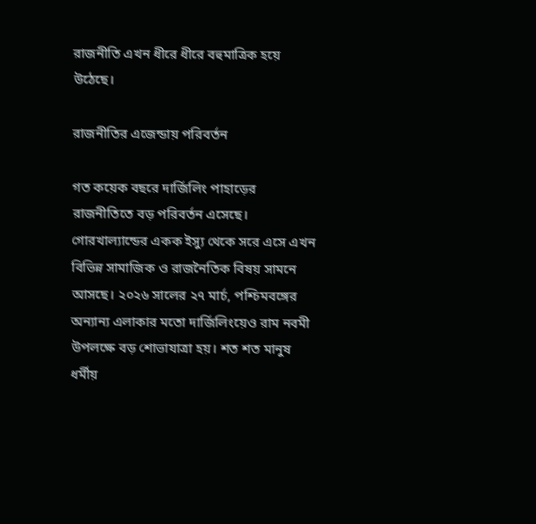রাজনীতি এখন ধীরে ধীরে বহুমাত্রিক হয়ে উঠেছে।

রাজনীতির এজেন্ডায় পরিবর্তন

গত কয়েক বছরে দার্জিলিং পাহাড়ের রাজনীতিতে বড় পরিবর্তন এসেছে। গোরখাল্যান্ডের একক ইস্যু থেকে সরে এসে এখন বিভিন্ন সামাজিক ও রাজনৈতিক বিষয় সামনে আসছে। ২০২৬ সালের ২৭ মার্চ, পশ্চিমবঙ্গের অন্যান্য এলাকার মতো দার্জিলিংয়েও রাম নবমী উপলক্ষে বড় শোভাযাত্রা হয়। শত শত মানুষ ধর্মীয়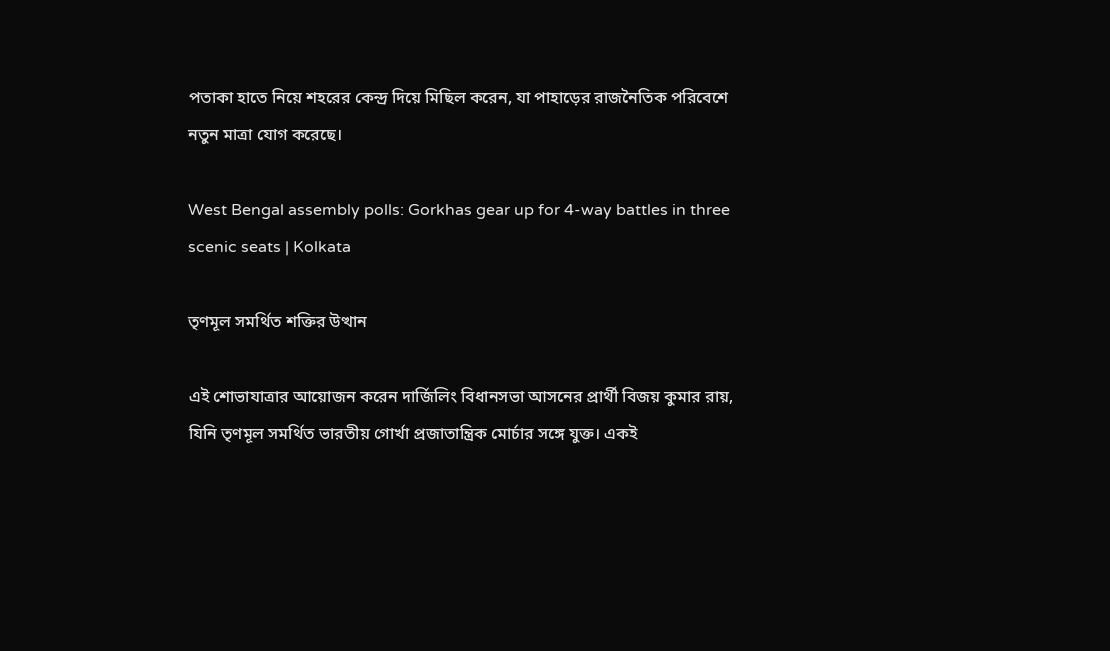পতাকা হাতে নিয়ে শহরের কেন্দ্র দিয়ে মিছিল করেন, যা পাহাড়ের রাজনৈতিক পরিবেশে নতুন মাত্রা যোগ করেছে।

West Bengal assembly polls: Gorkhas gear up for 4-way battles in three scenic seats | Kolkata

তৃণমূল সমর্থিত শক্তির উত্থান

এই শোভাযাত্রার আয়োজন করেন দার্জিলিং বিধানসভা আসনের প্রার্থী বিজয় কুমার রায়, যিনি তৃণমূল সমর্থিত ভারতীয় গোর্খা প্রজাতান্ত্রিক মোর্চার সঙ্গে যুক্ত। একই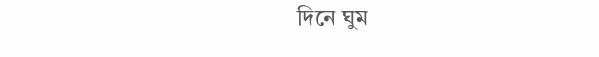দিনে ঘুম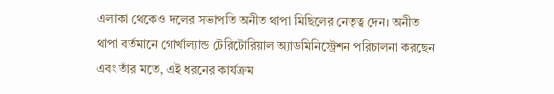এলাকা থেকেও দলের সভাপতি অনীত থাপা মিছিলের নেতৃত্ব দেন। অনীত থাপা বর্তমানে গোর্খাল্যান্ড টেরিটোরিয়াল অ্যাডমিনিস্ট্রেশন পরিচালনা করছেন এবং তাঁর মতে, এই ধরনের কার্যক্রম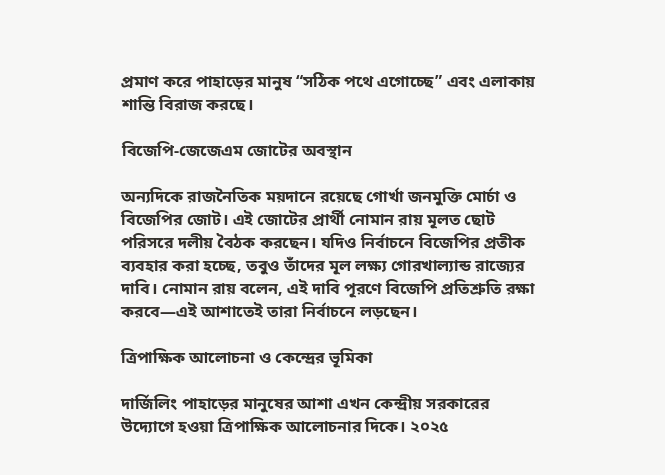প্রমাণ করে পাহাড়ের মানুষ “সঠিক পথে এগোচ্ছে” এবং এলাকায় শান্তি বিরাজ করছে।

বিজেপি-জেজেএম জোটের অবস্থান

অন্যদিকে রাজনৈতিক ময়দানে রয়েছে গোর্খা জনমুক্তি মোর্চা ও বিজেপির জোট। এই জোটের প্রার্থী নোমান রায় মূলত ছোট পরিসরে দলীয় বৈঠক করছেন। যদিও নির্বাচনে বিজেপির প্রতীক ব্যবহার করা হচ্ছে, তবুও তাঁদের মূল লক্ষ্য গোরখাল্যান্ড রাজ্যের দাবি। নোমান রায় বলেন, এই দাবি পূরণে বিজেপি প্রতিশ্রুতি রক্ষা করবে—এই আশাতেই তারা নির্বাচনে লড়ছেন।

ত্রিপাক্ষিক আলোচনা ও কেন্দ্রের ভূমিকা

দার্জিলিং পাহাড়ের মানুষের আশা এখন কেন্দ্রীয় সরকারের উদ্যোগে হওয়া ত্রিপাক্ষিক আলোচনার দিকে। ২০২৫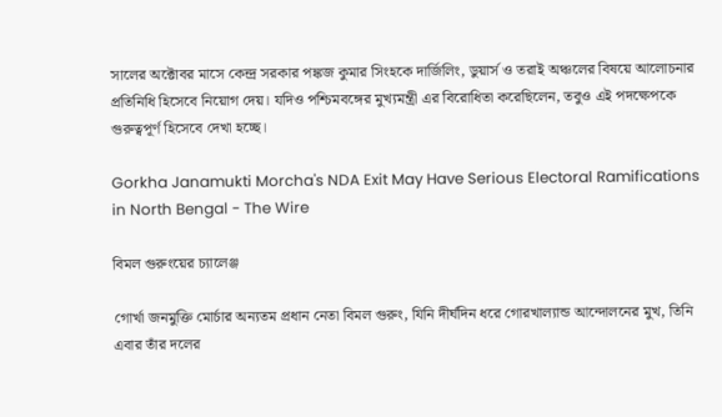সালের অক্টোবর মাসে কেন্দ্র সরকার পঙ্কজ কুমার সিংহকে দার্জিলিং, ডুয়ার্স ও তরাই অঞ্চলের বিষয়ে আলোচনার প্রতিনিধি হিসেবে নিয়োগ দেয়। যদিও পশ্চিমবঙ্গের মুখ্যমন্ত্রী এর বিরোধিতা করেছিলেন, তবুও এই পদক্ষেপকে গুরুত্বপূর্ণ হিসেবে দেখা হচ্ছে।

Gorkha Janamukti Morcha's NDA Exit May Have Serious Electoral Ramifications in North Bengal - The Wire

বিমল গুরুংয়ের চ্যালেঞ্জ

গোর্খা জনমুক্তি মোর্চার অন্যতম প্রধান নেতা বিমল গুরুং, যিনি দীর্ঘদিন ধরে গোরখাল্যান্ড আন্দোলনের মুখ, তিনি এবার তাঁর দলের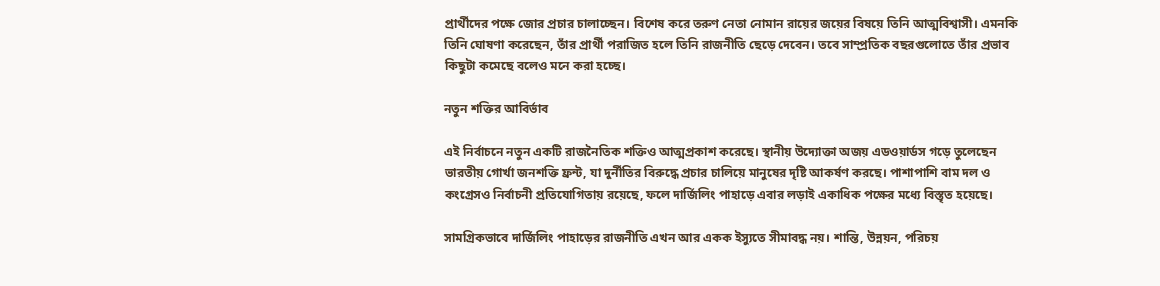প্রার্থীদের পক্ষে জোর প্রচার চালাচ্ছেন। বিশেষ করে তরুণ নেতা নোমান রায়ের জয়ের বিষয়ে তিনি আত্মবিশ্বাসী। এমনকি তিনি ঘোষণা করেছেন, তাঁর প্রার্থী পরাজিত হলে তিনি রাজনীতি ছেড়ে দেবেন। তবে সাম্প্রতিক বছরগুলোতে তাঁর প্রভাব কিছুটা কমেছে বলেও মনে করা হচ্ছে।

নতুন শক্তির আবির্ভাব

এই নির্বাচনে নতুন একটি রাজনৈতিক শক্তিও আত্মপ্রকাশ করেছে। স্থানীয় উদ্যোক্তা অজয় এডওয়ার্ডস গড়ে তুলেছেন ভারতীয় গোর্খা জনশক্তি ফ্রন্ট, যা দুর্নীতির বিরুদ্ধে প্রচার চালিয়ে মানুষের দৃষ্টি আকর্ষণ করছে। পাশাপাশি বাম দল ও কংগ্রেসও নির্বাচনী প্রতিযোগিতায় রয়েছে, ফলে দার্জিলিং পাহাড়ে এবার লড়াই একাধিক পক্ষের মধ্যে বিস্তৃত হয়েছে।

সামগ্রিকভাবে দার্জিলিং পাহাড়ের রাজনীতি এখন আর একক ইস্যুতে সীমাবদ্ধ নয়। শান্তি, উন্নয়ন, পরিচয়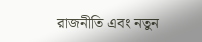রাজনীতি এবং নতুন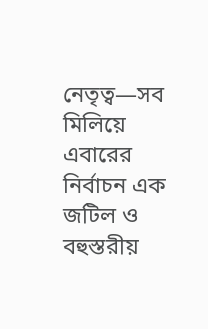নেতৃত্ব—সব মিলিয়ে এবারের নির্বাচন এক জটিল ও বহুস্তরীয়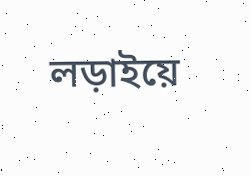লড়াইয়ে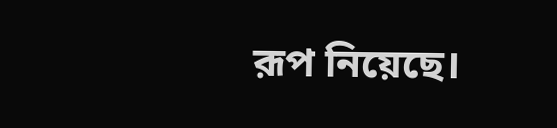রূপ নিয়েছে।